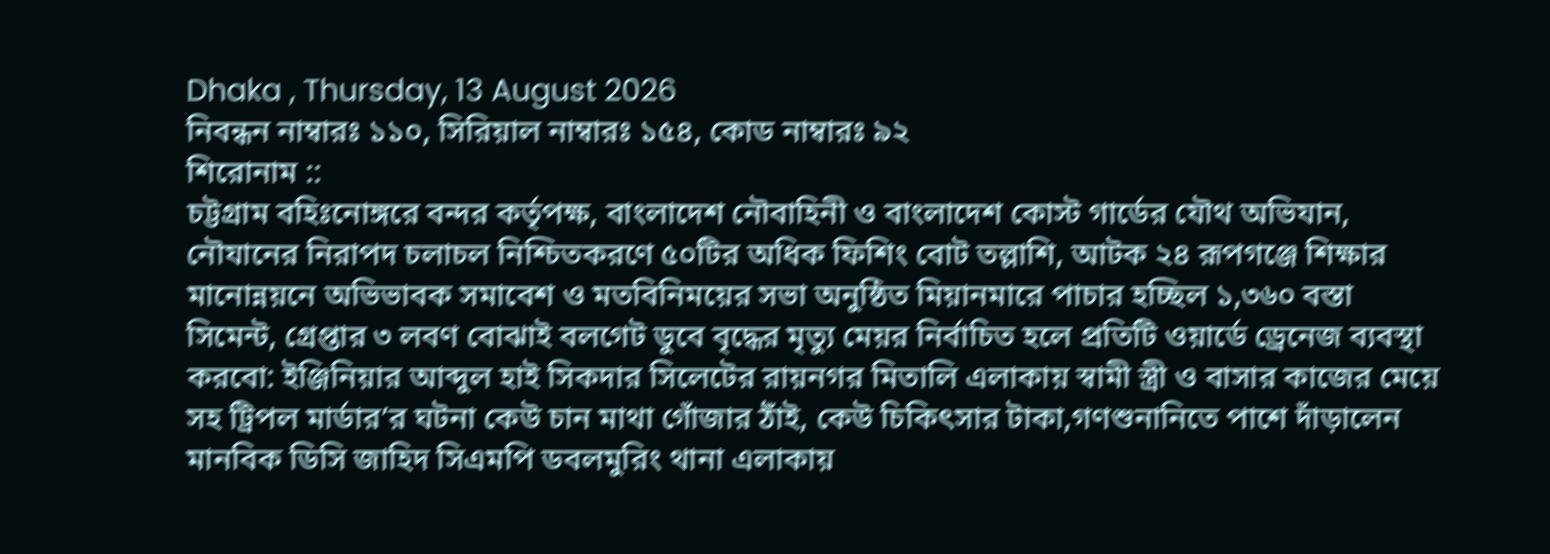Dhaka , Thursday, 13 August 2026
নিবন্ধন নাম্বারঃ ১১০, সিরিয়াল নাম্বারঃ ১৫৪, কোড নাম্বারঃ ৯২
শিরোনাম ::
চট্টগ্রাম বহিঃনোঙ্গরে বন্দর কর্তৃপক্ষ, বাংলাদেশ নৌবাহিনী ও বাংলাদেশ কোস্ট গার্ডের যৌথ অভিযান, নৌযানের নিরাপদ চলাচল নিশ্চিতকরণে ৫০টির অধিক ফিশিং বোট তল্লাশি, আটক ২৪ রূপগঞ্জে শিক্ষার মানোন্নয়নে অভিভাবক সমাবেশ ও মতবিনিময়ের সভা অনুষ্ঠিত মিয়ানমারে পাচার হচ্ছিল ১,৩৬০ বস্তা সিমেন্ট, গ্রেপ্তার ৩ লবণ বোঝাই বলগেট ডুবে বৃদ্ধের মৃত্যু মেয়র নির্বাচিত হলে প্রতিটি ওয়ার্ডে ড্রেনেজ ব্যবস্থা করবো: ইঞ্জিনিয়ার আব্দুল হাই সিকদার সিলেটের রায়নগর মিতালি এলাকায় স্বামী স্ত্রী ও বাসার কাজের মেয়ে সহ ট্রিপল মার্ডার’র ঘটনা কেউ চান মাথা গোঁজার ঠাঁই, কেউ চিকিৎসার টাকা,গণশুনানিতে পাশে দাঁড়ালেন মানবিক ডিসি জাহিদ সিএমপি ডবলমুরিং থানা এলাকায়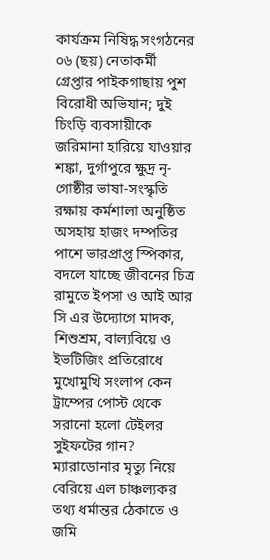কার্যক্রম নিষিদ্ধ সংগঠনের ০৬ (ছয়) নেতাকর্মী গ্রেপ্তার পাইকগাছায় পুশ বিরোধী অভিযান; দুই চিংড়ি ব্যবসায়ীকে জরিমানা হারিয়ে যাওয়ার শঙ্কা, দুর্গাপুরে ক্ষুদ্র নৃ-গোষ্ঠীর ভাষা-সংস্কৃতি রক্ষায় কর্মশালা অনুষ্ঠিত  অসহায় হাজং দম্পতির পাশে ভারপ্রাপ্ত স্পিকার, বদলে যাচ্ছে জীবনের চিত্র রামুতে ইপসা ও আই আর সি এর উদ্যোগে মাদক, শিশুশ্রম, বাল্যবিয়ে ও ইভটিজিং প্রতিরোধে মুখোমুখি সংলাপ কেন ট্রাম্পের পোস্ট থেকে সরানো হলো টেইলর সুইফটের গান? ম্যারাডোনার মৃত্যু নিয়ে বেরিয়ে এল চাঞ্চল্যকর তথ্য ধর্মান্তর ঠেকাতে ও জমি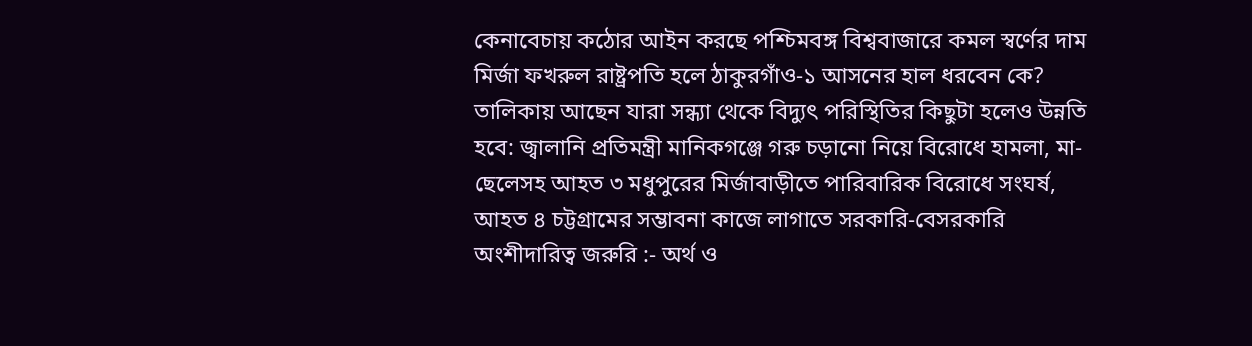কেনাবেচায় কঠোর আইন করছে পশ্চিমবঙ্গ বিশ্ববাজারে কমল স্বর্ণের দাম মির্জা ফখরুল রাষ্ট্রপতি হলে ঠাকুরগাঁও-১ আসনের হাল ধরবেন কে? তালিকায় আছেন যারা সন্ধ্যা থেকে বিদ্যুৎ পরিস্থিতির কিছুটা হলেও উন্নতি হবে: জ্বালানি প্রতিমন্ত্রী মানিকগঞ্জে গরু চড়ানো নিয়ে বিরোধে হামলা, মা-ছেলেসহ আহত ৩ মধুপুরের মির্জাবাড়ীতে পারিবারিক বিরোধে সংঘর্ষ, আহত ৪ চট্টগ্রামের সম্ভাবনা কাজে লাগাতে সরকারি-বেসরকারি অংশীদারিত্ব জরুরি :- অর্থ ও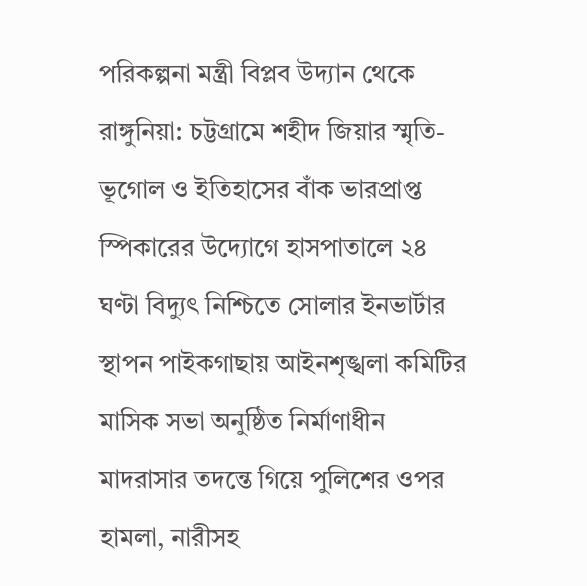পরিকল্পনা মন্ত্রী বিপ্লব উদ্যান থেকে রাঙ্গুনিয়া: চট্টগ্রামে শহীদ জিয়ার স্মৃতি-ভূগোল ও ইতিহাসের বাঁক ভারপ্রাপ্ত স্পিকারের উদ্যোগে হাসপাতালে ২৪ ঘণ্টা বিদ্যুৎ নিশ্চিতে সোলার ইনভার্টার স্থাপন পাইকগাছায় আইনশৃঙ্খলা কমিটির মাসিক সভা অনুষ্ঠিত নির্মাণাধীন মাদরাসার তদন্তে গিয়ে পুলিশের ওপর হামলা, নারীসহ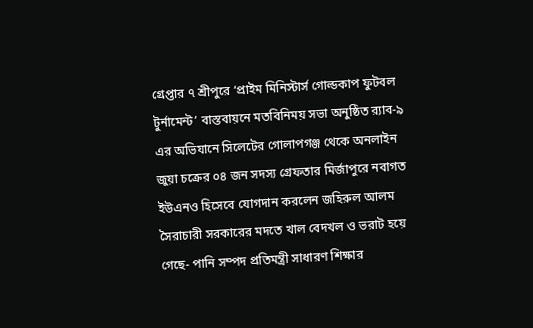গ্রেপ্তার ৭ শ্রীপুরে ‘প্রাইম মিনিস্টার্স গোল্ডকাপ ফুটবল টুর্নামেন্ট’ বাস্তবায়নে মতবিনিময় সভা অনুষ্ঠিত র‍্যাব-৯ এর অভিযানে সিলেটের গোলাপগঞ্জ থেকে অনলাইন জুয়া চক্রের ০৪ জন সদস্য গ্রেফতার মির্জাপুরে নবাগত ইউএনও হিসেবে যোগদান করলেন জহিরুল আলম সৈরাচারী সরকারের মদতে খাল বেদখল ও ভরাট হয়ে গেছে- পানি সম্পদ প্রতিমন্ত্রী সাধারণ শিক্ষার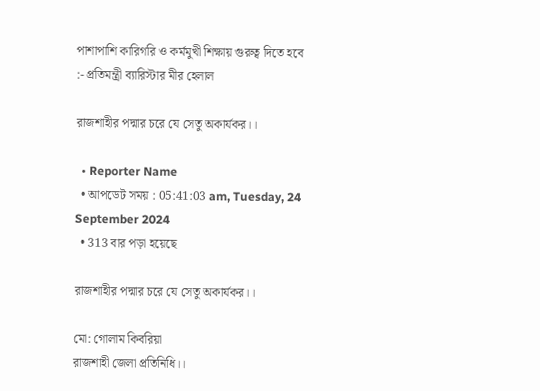পাশাপাশি কারিগরি ও কর্মমুখী শিক্ষায় গুরুত্ব দিতে হবে :- প্রতিমন্ত্রী ব্যারিস্টার মীর হেলাল

রাজশাহীর পদ্মার চরে যে সেতু অকার্যকর।।

  • Reporter Name
  • আপডেট সময় : 05:41:03 am, Tuesday, 24 September 2024
  • 313 বার পড়া হয়েছে

রাজশাহীর পদ্মার চরে যে সেতু অকার্যকর।।

মো: গোলাম কিবরিয়া
রাজশাহী জেলা প্রতিনিধি।।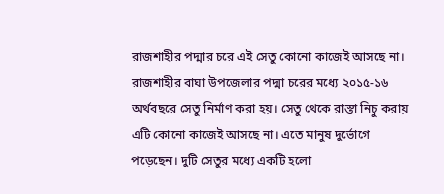রাজশাহীর পদ্মার চরে এই সেতু কোনো কাজেই আসছে না। রাজশাহীর বাঘা উপজেলার পদ্মা চরের মধ্যে ২০১৫-১৬ অর্থবছরে সেতু নির্মাণ করা হয়। সেতু থেকে রাস্তা নিচু করায় এটি কোনো কাজেই আসছে না। এতে মানুষ দুর্ভোগে পড়েছেন। দুটি সেতুর মধ্যে একটি হলো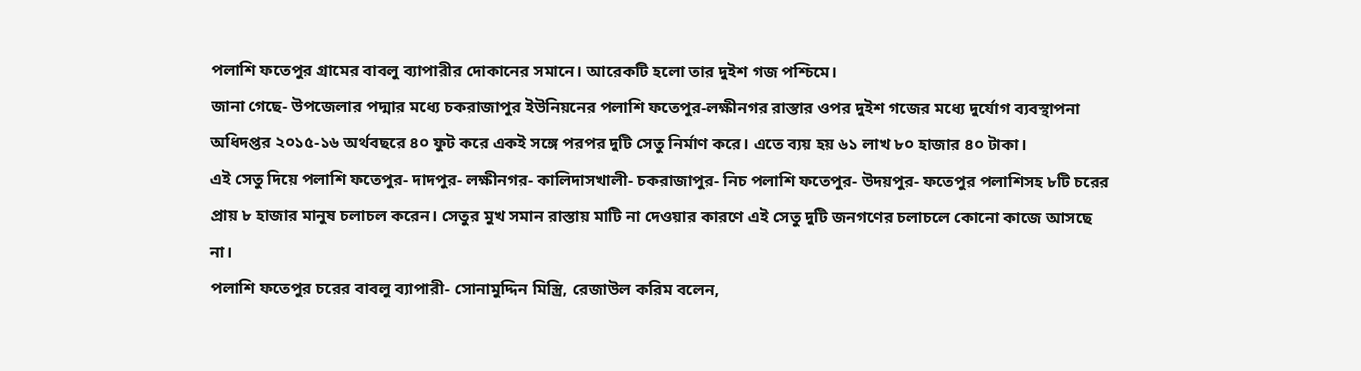পলাশি ফতেপুর গ্রামের বাবলু ব্যাপারীর দোকানের সমানে। আরেকটি হলো তার দুইশ গজ পশ্চিমে।
জানা গেছে- উপজেলার পদ্মার মধ্যে চকরাজাপুর ইউনিয়নের পলাশি ফতেপুর-লক্ষীনগর রাস্তার ওপর দুইশ গজের মধ্যে দুর্যোগ ব্যবস্থাপনা অধিদপ্তর ২০১৫-১৬ অর্থবছরে ৪০ ফুট করে একই সঙ্গে পরপর দুটি সেতু নির্মাণ করে। এতে ব্যয় হয় ৬১ লাখ ৮০ হাজার ৪০ টাকা।
এই সেতু দিয়ে পলাশি ফতেপুর- দাদপুর- লক্ষীনগর- কালিদাসখালী- চকরাজাপুর- নিচ পলাশি ফতেপুর- উদয়পুর- ফতেপুর পলাশিসহ ৮টি চরের প্রায় ৮ হাজার মানুষ চলাচল করেন। সেতুর মুখ সমান রাস্তায় মাটি না দেওয়ার কারণে এই সেতু দুটি জনগণের চলাচলে কোনো কাজে আসছে না।
পলাশি ফতেপুর চরের বাবলু ব্যাপারী- সোনামুদ্দিন মিস্ত্রি, রেজাউল করিম বলেন,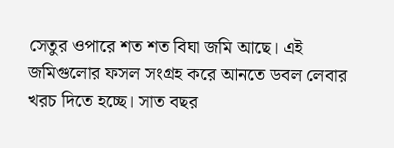সেতুর ওপারে শত শত বিঘা জমি আছে। এই জমিগুলোর ফসল সংগ্রহ করে আনতে ডবল লেবার খরচ দিতে হচ্ছে। সাত বছর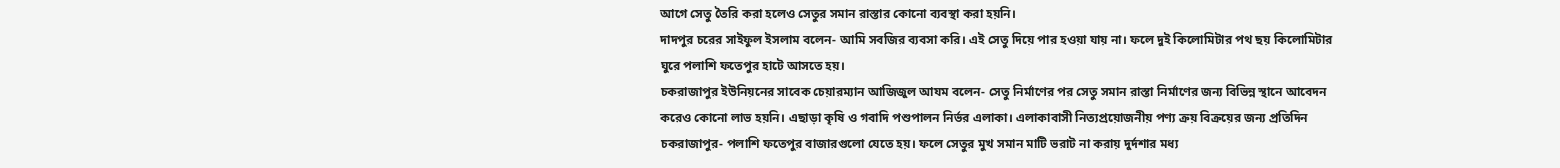আগে সেতু তৈরি করা হলেও সেতুর সমান রাস্তার কোনো ব্যবস্থা করা হয়নি।
দাদপুর চরের সাইফুল ইসলাম বলেন- আমি সবজির ব্যবসা করি। এই সেতু দিয়ে পার হওয়া যায় না। ফলে দুই কিলোমিটার পথ ছয় কিলোমিটার ঘুরে পলাশি ফতেপুর হাটে আসতে হয়।
চকরাজাপুর ইউনিয়নের সাবেক চেয়ারম্যান আজিজুল আযম বলেন- সেতু নির্মাণের পর সেতু সমান রাস্তা নির্মাণের জন্য বিভিন্ন স্থানে আবেদন করেও কোনো লাভ হয়নি। এছাড়া কৃষি ও গবাদি পশুপালন নির্ভর এলাকা। এলাকাবাসী নিত্যপ্রয়োজনীয় পণ্য ক্রয় বিক্রয়ের জন্য প্রতিদিন চকরাজাপুর- পলাশি ফতেপুর বাজারগুলো যেতে হয়। ফলে সেতুর মুখ সমান মাটি ভরাট না করায় দুর্দশার মধ্য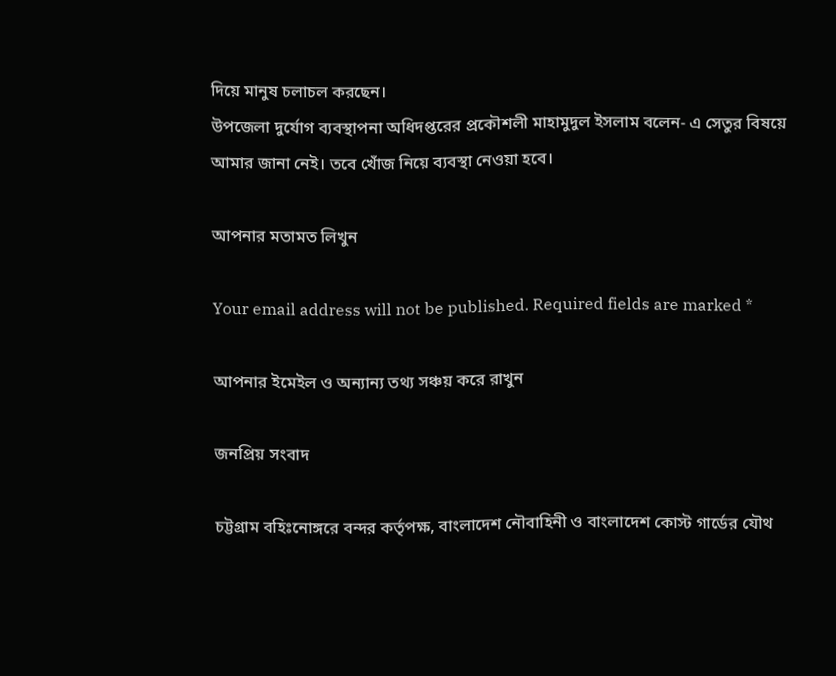দিয়ে মানুষ চলাচল করছেন।
উপজেলা দুর্যোগ ব্যবস্থাপনা অধিদপ্তরের প্রকৌশলী মাহামুদুল ইসলাম বলেন- এ সেতুর বিষয়ে আমার জানা নেই। তবে খোঁজ নিয়ে ব্যবস্থা নেওয়া হবে।

আপনার মতামত লিখুন

Your email address will not be published. Required fields are marked *

আপনার ইমেইল ও অন্যান্য তথ্য সঞ্চয় করে রাখুন

জনপ্রিয় সংবাদ

চট্টগ্রাম বহিঃনোঙ্গরে বন্দর কর্তৃপক্ষ, বাংলাদেশ নৌবাহিনী ও বাংলাদেশ কোস্ট গার্ডের যৌথ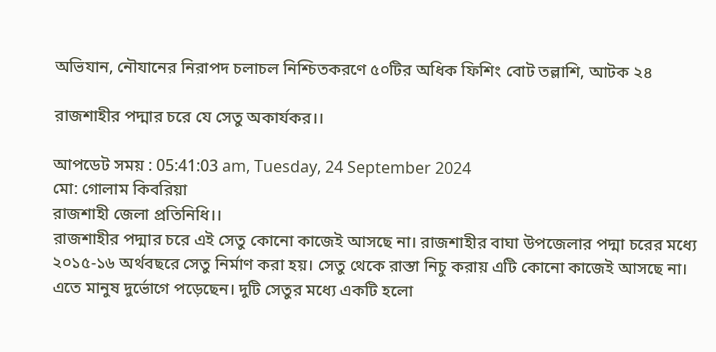অভিযান, নৌযানের নিরাপদ চলাচল নিশ্চিতকরণে ৫০টির অধিক ফিশিং বোট তল্লাশি, আটক ২৪

রাজশাহীর পদ্মার চরে যে সেতু অকার্যকর।।

আপডেট সময় : 05:41:03 am, Tuesday, 24 September 2024
মো: গোলাম কিবরিয়া
রাজশাহী জেলা প্রতিনিধি।।
রাজশাহীর পদ্মার চরে এই সেতু কোনো কাজেই আসছে না। রাজশাহীর বাঘা উপজেলার পদ্মা চরের মধ্যে ২০১৫-১৬ অর্থবছরে সেতু নির্মাণ করা হয়। সেতু থেকে রাস্তা নিচু করায় এটি কোনো কাজেই আসছে না। এতে মানুষ দুর্ভোগে পড়েছেন। দুটি সেতুর মধ্যে একটি হলো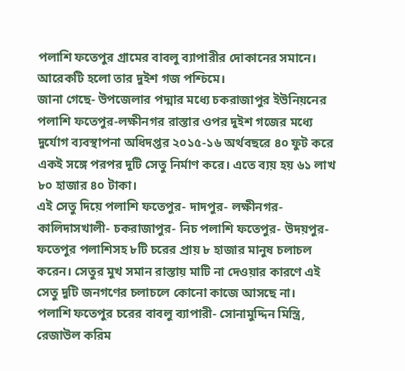পলাশি ফতেপুর গ্রামের বাবলু ব্যাপারীর দোকানের সমানে। আরেকটি হলো তার দুইশ গজ পশ্চিমে।
জানা গেছে- উপজেলার পদ্মার মধ্যে চকরাজাপুর ইউনিয়নের পলাশি ফতেপুর-লক্ষীনগর রাস্তার ওপর দুইশ গজের মধ্যে দুর্যোগ ব্যবস্থাপনা অধিদপ্তর ২০১৫-১৬ অর্থবছরে ৪০ ফুট করে একই সঙ্গে পরপর দুটি সেতু নির্মাণ করে। এতে ব্যয় হয় ৬১ লাখ ৮০ হাজার ৪০ টাকা।
এই সেতু দিয়ে পলাশি ফতেপুর- দাদপুর- লক্ষীনগর- কালিদাসখালী- চকরাজাপুর- নিচ পলাশি ফতেপুর- উদয়পুর- ফতেপুর পলাশিসহ ৮টি চরের প্রায় ৮ হাজার মানুষ চলাচল করেন। সেতুর মুখ সমান রাস্তায় মাটি না দেওয়ার কারণে এই সেতু দুটি জনগণের চলাচলে কোনো কাজে আসছে না।
পলাশি ফতেপুর চরের বাবলু ব্যাপারী- সোনামুদ্দিন মিস্ত্রি, রেজাউল করিম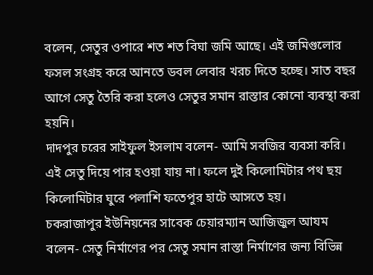বলেন, সেতুর ওপারে শত শত বিঘা জমি আছে। এই জমিগুলোর ফসল সংগ্রহ করে আনতে ডবল লেবার খরচ দিতে হচ্ছে। সাত বছর আগে সেতু তৈরি করা হলেও সেতুর সমান রাস্তার কোনো ব্যবস্থা করা হয়নি।
দাদপুর চরের সাইফুল ইসলাম বলেন- আমি সবজির ব্যবসা করি। এই সেতু দিয়ে পার হওয়া যায় না। ফলে দুই কিলোমিটার পথ ছয় কিলোমিটার ঘুরে পলাশি ফতেপুর হাটে আসতে হয়।
চকরাজাপুর ইউনিয়নের সাবেক চেয়ারম্যান আজিজুল আযম বলেন- সেতু নির্মাণের পর সেতু সমান রাস্তা নির্মাণের জন্য বিভিন্ন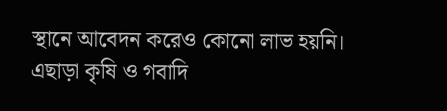স্থানে আবেদন করেও কোনো লাভ হয়নি। এছাড়া কৃষি ও গবাদি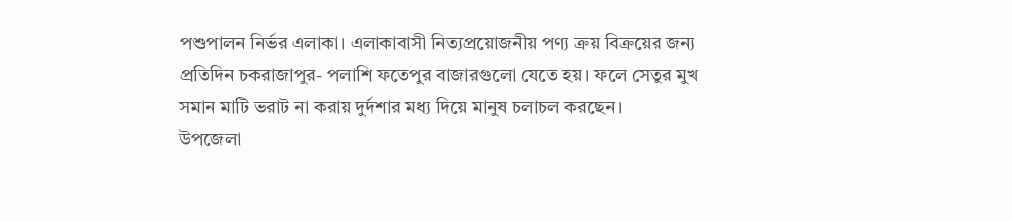পশুপালন নির্ভর এলাকা। এলাকাবাসী নিত্যপ্রয়োজনীয় পণ্য ক্রয় বিক্রয়ের জন্য প্রতিদিন চকরাজাপুর- পলাশি ফতেপুর বাজারগুলো যেতে হয়। ফলে সেতুর মুখ সমান মাটি ভরাট না করায় দুর্দশার মধ্য দিয়ে মানুষ চলাচল করছেন।
উপজেলা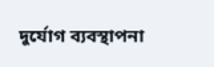দুর্যোগ ব্যবস্থাপনা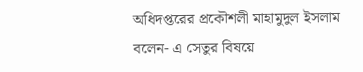অধিদপ্তরের প্রকৌশলী মাহামুদুল ইসলাম বলেন- এ সেতুর বিষয়ে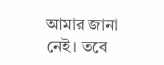আমার জানা নেই। তবে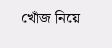খোঁজ নিয়ে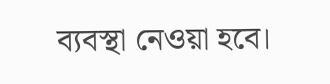ব্যবস্থা নেওয়া হবে।